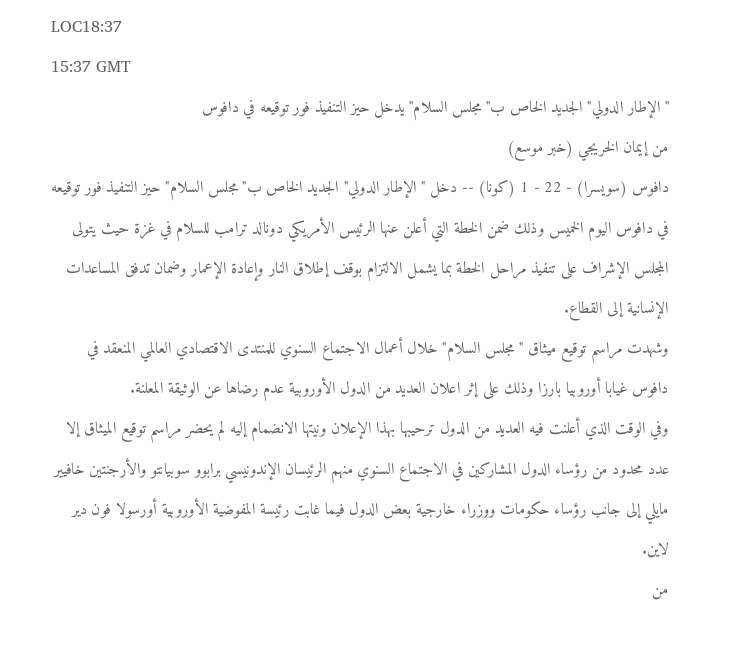LOC18:37
15:37 GMT
"الإطار الدولي" الجديد الخاص ب"مجلس السلام" يدخل حيز التنفيذ فور توقيعه في دافوس
من إيمان الخريجي (خبر موسع)
دافوس (سويسرا) - 22 - 1 (كونا) -- دخل "الإطار الدولي" الجديد الخاص ب"مجلس السلام" حيز التنفيذ فور توقيعه في دافوس اليوم الخميس وذلك ضمن الخطة التي أعلن عنها الرئيس الأمريكي دونالد ترامب للسلام في غزة حيث يتولى المجلس الإشراف على تنفيذ مراحل الخطة بما يشمل الالتزام بوقف إطلاق النار وإعادة الإعمار وضمان تدفق المساعدات الإنسانية إلى القطاع.
وشهدت مراسم توقيع ميثاق "مجلس السلام" خلال أعمال الاجتماع السنوي للمنتدى الاقتصادي العالمي المنعقد في دافوس غيابا أوروبيا بارزا وذلك على إثر اعلان العديد من الدول الأوروبية عدم رضاها عن الوثيقة المعلنة.
وفي الوقت الذي أعلنت فيه العديد من الدول ترحيبها بهذا الإعلان ونيتها الانضمام إليه لم يحضر مراسم توقيع الميثاق إلا عدد محدود من رؤساء الدول المشاركين في الاجتماع السنوي منهم الرئيسان الإندونيسي برابوو سوبيانتو والأرجنتين خافيير مايلي إلى جانب رؤساء حكومات ووزراء خارجية بعض الدول فيما غابت رئيسة المفوضية الأوروبية أورسولا فون دير لاين.
من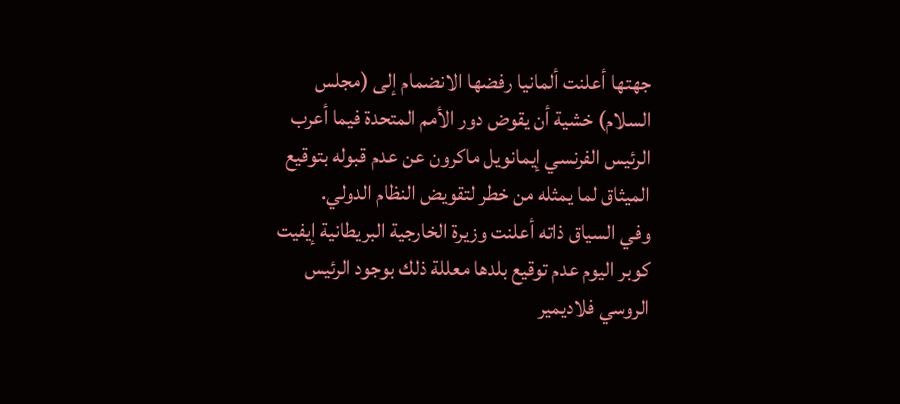جهتها أعلنت ألمانيا رفضها الانضمام إلى (مجلس السلام) خشية أن يقوض دور الأمم المتحدة فيما أعرب الرئيس الفرنسي إيمانويل ماكرون عن عدم قبوله بتوقيع الميثاق لما يمثله من خطر لتقويض النظام الدولي.
وفي السياق ذاته أعلنت وزيرة الخارجية البريطانية إيفيت كوبر اليوم عدم توقيع بلدها معللة ذلك بوجود الرئيس الروسي فلاديمير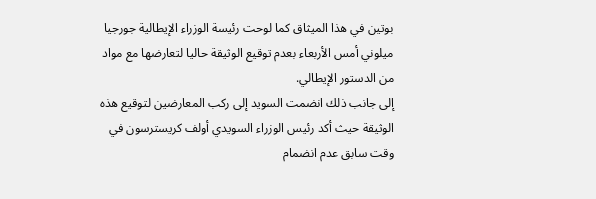بوتين في هذا الميثاق كما لوحت رئيسة الوزراء الإيطالية جورجيا ميلوني أمس الأربعاء بعدم توقيع الوثيقة حاليا لتعارضها مع مواد من الدستور الإيطالي.
إلى جانب ذلك انضمت السويد إلى ركب المعارضين لتوقيع هذه الوثيقة حيث أكد رئيس الوزراء السويدي أولف كريسترسون في وقت سابق عدم انضمام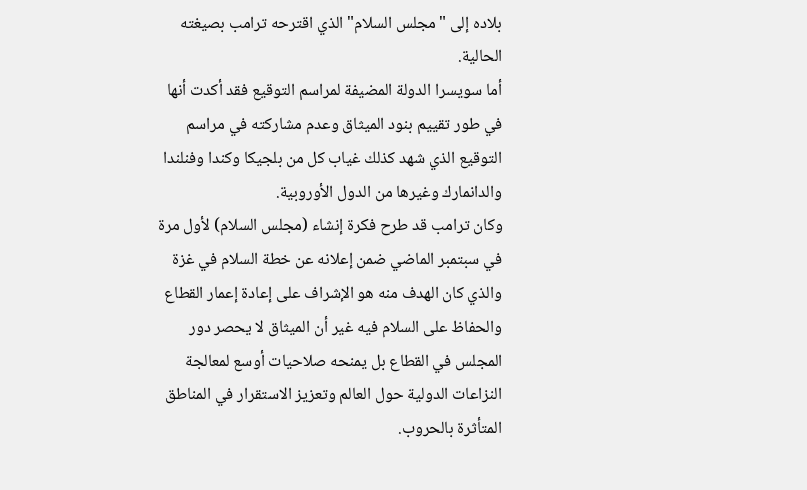بلاده إلى "مجلس السلام" الذي اقترحه ترامب بصيغته الحالية.
أما سويسرا الدولة المضيفة لمراسم التوقيع فقد أكدت أنها في طور تقييم بنود الميثاق وعدم مشاركته في مراسم التوقيع الذي شهد كذلك غياب كل من بلجيكا وكندا وفنلندا والدانمارك وغيرها من الدول الأوروبية.
وكان ترامب قد طرح فكرة إنشاء (مجلس السلام) لأول مرة في سبتمبر الماضي ضمن إعلانه عن خطة السلام في غزة والذي كان الهدف منه هو الإشراف على إعادة إعمار القطاع والحفاظ على السلام فيه غير أن الميثاق لا يحصر دور المجلس في القطاع بل يمنحه صلاحيات أوسع لمعالجة النزاعات الدولية حول العالم وتعزيز الاستقرار في المناطق المتأثرة بالحروب.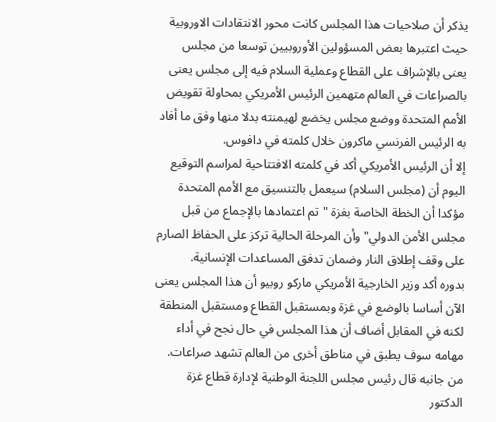يذكر أن صلاحيات هذا المجلس كانت محور الانتقادات الاوروبية حيث اعتبرها بعض المسؤولين الأوروبيين توسعا من مجلس يعنى بالإشراف على القطاع وعملية السلام فيه إلى مجلس يعنى بالصراعات في العالم متهمين الرئيس الأمريكي بمحاولة تقويض الأمم المتحدة ووضع مجلس يخضع لهيمنته بدلا منها وفق ما أفاد به الرئيس الفرنسي ماكرون خلال كلمته في دافوس.
إلا أن الرئيس الأمريكي أكد في كلمته الافتتاحية لمراسم التوقيع اليوم أن (مجلس السلام) سيعمل بالتنسيق مع الأمم المتحدة مؤكدا أن الخطة الخاصة بغزة "تم اعتمادها بالإجماع من قبل مجلس الأمن الدولي" وأن المرحلة الحالية تركز على الحفاظ الصارم على وقف إطلاق النار وضمان تدفق المساعدات الإنسانية.
بدوره أكد وزير الخارجية الأمريكي ماركو روبيو أن هذا المجلس يعنى الآن أساسا بالوضع في غزة وبمستقبل القطاع ومستقبل المنطقة لكنه في المقابل أضاف أن هذا المجلس في حال نجح في أداء مهامه سوف يطبق في مناطق أخرى من العالم تشهد صراعات.
من جانبه قال رئيس مجلس اللجنة الوطنية لإدارة قطاع غزة الدكتور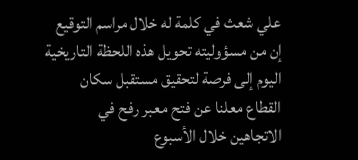علي شعث في كلمة له خلال مراسم التوقيع إن من مسؤوليته تحويل هذه اللحظة التاريخية اليوم إلى فرصة لتحقيق مستقبل سكان القطاع معلنا عن فتح معبر رفح في الاتجاهين خلال الأسبوع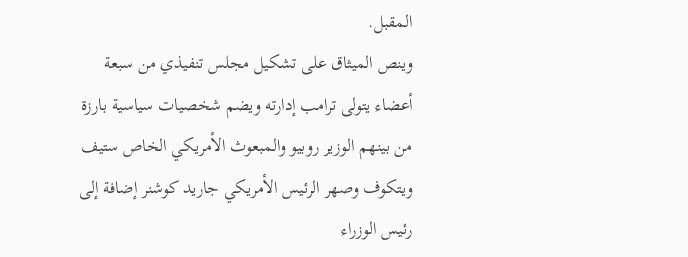المقبل.
وينص الميثاق على تشكيل مجلس تنفيذي من سبعة أعضاء يتولى ترامب إدارته ويضم شخصيات سياسية بارزة من بينهم الوزير روبيو والمبعوث الأمريكي الخاص ستيف ويتكوف وصهر الرئيس الأمريكي جاريد كوشنر إضافة إلى رئيس الوزراء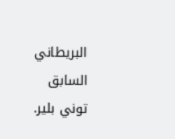البريطاني السابق توني بلير.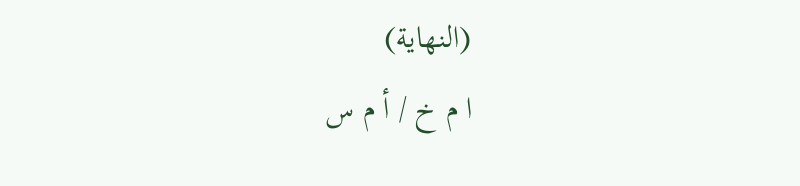(النهاية)
ا م خ / أ م س